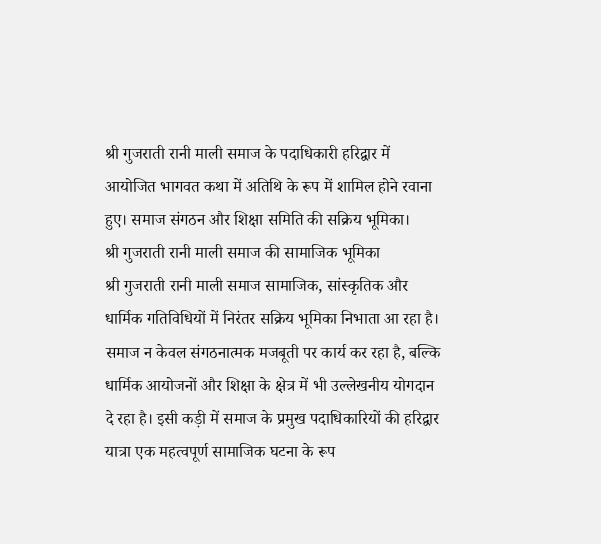श्री गुजराती रानी माली समाज के पदाधिकारी हरिद्वार में आयोजित भागवत कथा में अतिथि के रूप में शामिल होने रवाना हुए। समाज संगठन और शिक्षा समिति की सक्रिय भूमिका।
श्री गुजराती रानी माली समाज की सामाजिक भूमिका
श्री गुजराती रानी माली समाज सामाजिक, सांस्कृतिक और धार्मिक गतिविधियों में निरंतर सक्रिय भूमिका निभाता आ रहा है। समाज न केवल संगठनात्मक मजबूती पर कार्य कर रहा है, बल्कि धार्मिक आयोजनों और शिक्षा के क्षेत्र में भी उल्लेखनीय योगदान दे रहा है। इसी कड़ी में समाज के प्रमुख पदाधिकारियों की हरिद्वार यात्रा एक महत्वपूर्ण सामाजिक घटना के रूप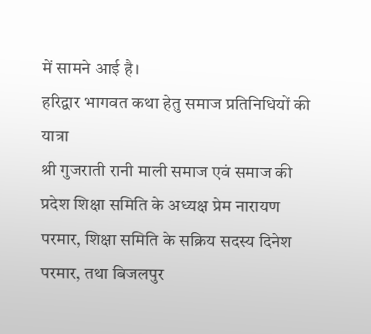में सामने आई है।
हरिद्वार भागवत कथा हेतु समाज प्रतिनिधियों की यात्रा
श्री गुजराती रानी माली समाज एवं समाज की प्रदेश शिक्षा समिति के अध्यक्ष प्रेम नारायण परमार, शिक्षा समिति के सक्रिय सदस्य दिनेश परमार, तथा बिजलपुर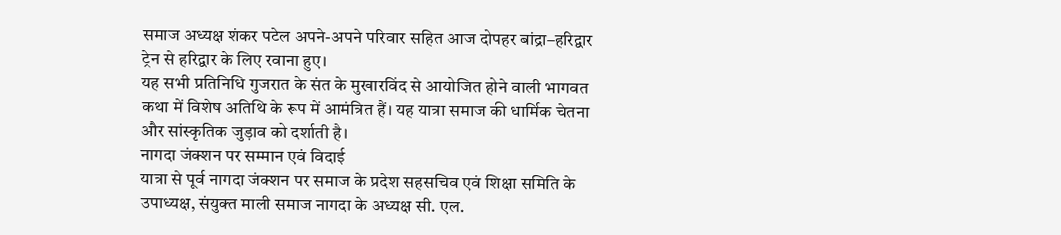समाज अध्यक्ष शंकर पटेल अपने-अपने परिवार सहित आज दोपहर बांद्रा–हरिद्वार ट्रेन से हरिद्वार के लिए रवाना हुए।
यह सभी प्रतिनिधि गुजरात के संत के मुखारविंद से आयोजित होने वाली भागवत कथा में विशेष अतिथि के रूप में आमंत्रित हैं। यह यात्रा समाज की धार्मिक चेतना और सांस्कृतिक जुड़ाव को दर्शाती है।
नागदा जंक्शन पर सम्मान एवं विदाई
यात्रा से पूर्व नागदा जंक्शन पर समाज के प्रदेश सहसचिव एवं शिक्षा समिति के उपाध्यक्ष, संयुक्त माली समाज नागदा के अध्यक्ष सी. एल.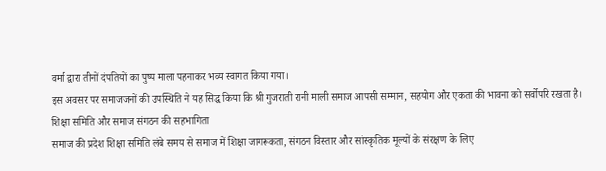वर्मा द्वारा तीनों दंपतियों का पुष्प माला पहनाकर भव्य स्वागत किया गया।
इस अवसर पर समाजजनों की उपस्थिति ने यह सिद्ध किया कि श्री गुजराती रानी माली समाज आपसी सम्मान, सहयोग और एकता की भावना को सर्वोपरि रखता है।
शिक्षा समिति और समाज संगठन की सहभागिता
समाज की प्रदेश शिक्षा समिति लंबे समय से समाज में शिक्षा जागरूकता, संगठन विस्तार और सांस्कृतिक मूल्यों के संरक्षण के लिए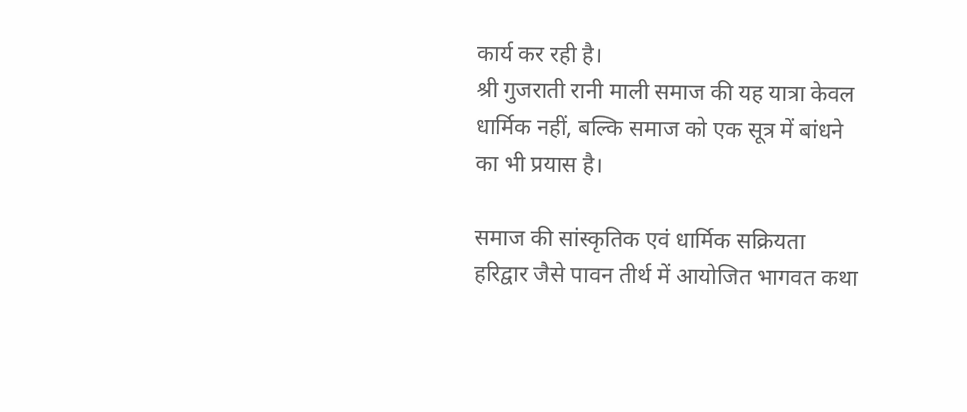कार्य कर रही है।
श्री गुजराती रानी माली समाज की यह यात्रा केवल धार्मिक नहीं, बल्कि समाज को एक सूत्र में बांधने का भी प्रयास है।

समाज की सांस्कृतिक एवं धार्मिक सक्रियता
हरिद्वार जैसे पावन तीर्थ में आयोजित भागवत कथा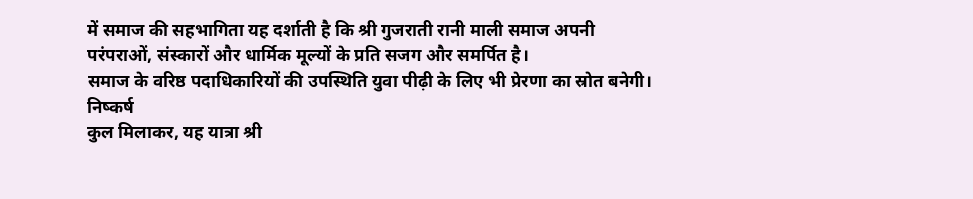में समाज की सहभागिता यह दर्शाती है कि श्री गुजराती रानी माली समाज अपनी परंपराओं, संस्कारों और धार्मिक मूल्यों के प्रति सजग और समर्पित है।
समाज के वरिष्ठ पदाधिकारियों की उपस्थिति युवा पीढ़ी के लिए भी प्रेरणा का स्रोत बनेगी।
निष्कर्ष
कुल मिलाकर, यह यात्रा श्री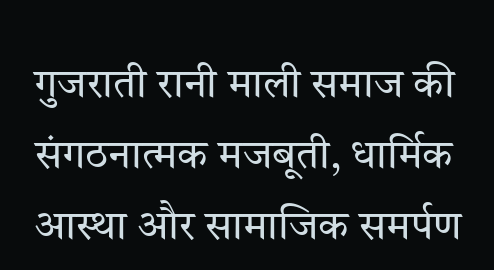गुजराती रानी माली समाज की संगठनात्मक मजबूती, धार्मिक आस्था और सामाजिक समर्पण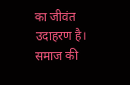का जीवंत उदाहरण है। समाज की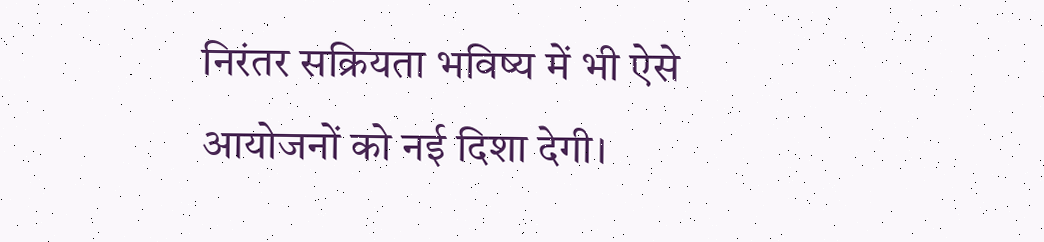निरंतर सक्रियता भविष्य में भी ऐसे आयोजनों को नई दिशा देगी।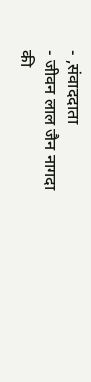- ,संवाददाता
- जीवन लाल जैन नागदा की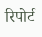रिपोर्ट